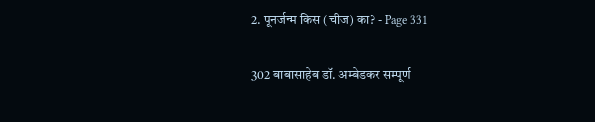2. पूनर्जन्म किस (चीज) का? - Page 331

302 बाबासाहेब डॉ. अम्बेडकर सम्पूर्ण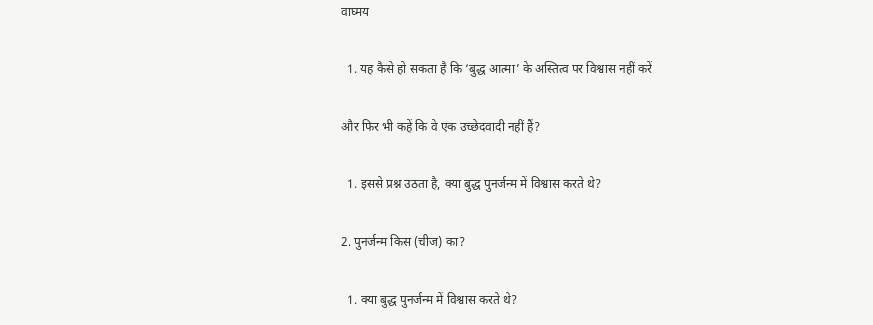वाघ्मय

  1. यह कैसे हो सकता है कि ‘बुद्ध आत्मा’ के अस्तित्व पर विश्वास नहीं करें

और फिर भी कहें कि वे एक उच्छेदवादी नहीं हैं?

  1. इससे प्रश्न उठता है, क्या बुद्ध पुनर्जन्म में विश्वास करते थे?

2. पुनर्जन्म किस (चीज) का?

  1. क्या बुद्ध पुनर्जन्म में विश्वास करते थे?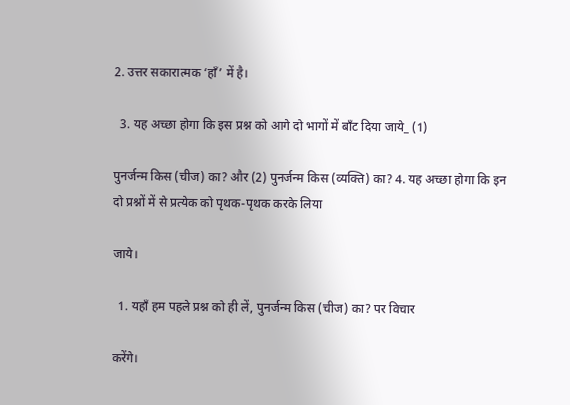2. उत्तर सकारात्मक ‘हाँ’ में है।

  3. यह अच्छा होगा कि इस प्रश्न को आगे दो भागों में बाँट दिया जाये_ (1)

पुनर्जन्म किस (चीज) का? और (2) पुनर्जन्म किस (व्यक्ति) का? 4. यह अच्छा होगा कि इन दो प्रश्नों में से प्रत्येक को पृथक-पृथक करके लिया

जाये।

  1. यहाँ हम पहले प्रश्न को ही लें, पुनर्जन्म किस (चीज) का? पर विचार

करेंगे।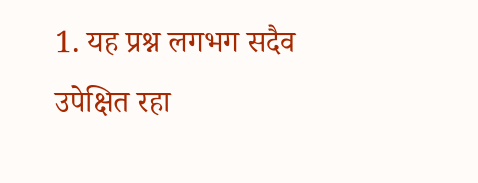1. यह प्रश्न लगभग सदैव उपेक्षित रहा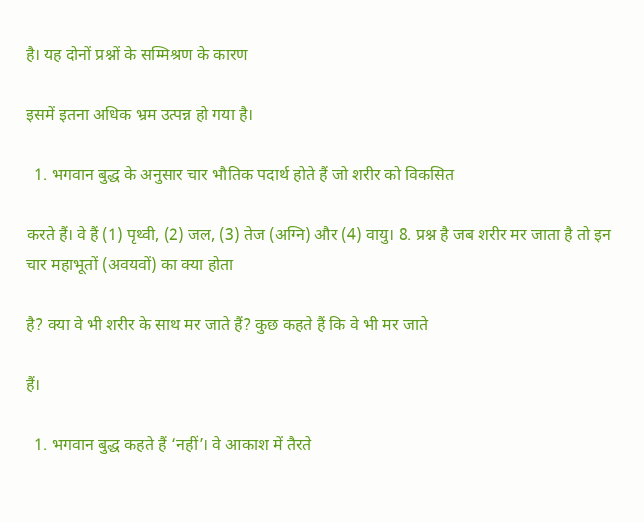है। यह दोनों प्रश्नों के सम्मिश्रण के कारण

इसमें इतना अधिक भ्रम उत्पन्न हो गया है।

  1. भगवान बुद्ध के अनुसार चार भौतिक पदार्थ होते हैं जो शरीर को विकसित

करते हैं। वे हैं (1) पृथ्वी, (2) जल, (3) तेज (अग्नि) और (4) वायु। 8. प्रश्न है जब शरीर मर जाता है तो इन चार महाभूतों (अवयवों) का क्या होता

है? क्या वे भी शरीर के साथ मर जाते हैं? कुछ कहते हैं कि वे भी मर जाते

हैं।

  1. भगवान बुद्ध कहते हैं ‘नहीं’। वे आकाश में तैरते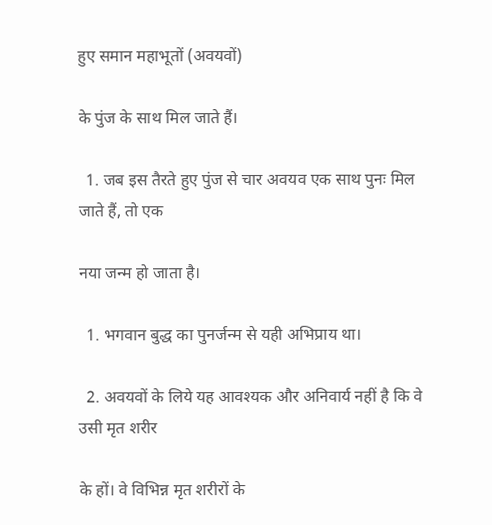हुए समान महाभूतों (अवयवों)

के पुंज के साथ मिल जाते हैं।

  1. जब इस तैरते हुए पुंज से चार अवयव एक साथ पुनः मिल जाते हैं, तो एक

नया जन्म हो जाता है।

  1. भगवान बुद्ध का पुनर्जन्म से यही अभिप्राय था।

  2. अवयवों के लिये यह आवश्यक और अनिवार्य नहीं है कि वे उसी मृत शरीर

के हों। वे विभिन्न मृत शरीरों के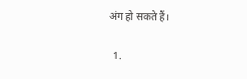अंग हो सकते हैं।

  1.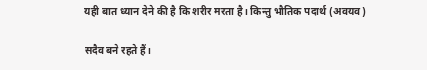यही बात ध्यान देने की है कि शरीर मरता है। किन्तु भौतिक पदार्थ (अवयव)

सदैव बने रहते हैं।